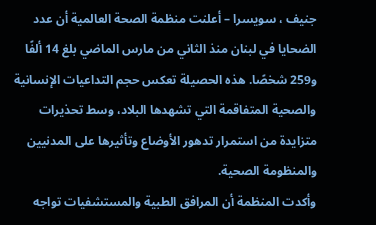جنيف ، سويسرا – أعلنت منظمة الصحة العالمية أن عدد الضحايا في لبنان منذ الثاني من مارس الماضي بلغ 14 ألفًا و259 شخصًا. هذه الحصيلة تعكس حجم التداعيات الإنسانية والصحية المتفاقمة التي تشهدها البلاد، وسط تحذيرات متزايدة من استمرار تدهور الأوضاع وتأثيرها على المدنيين والمنظومة الصحية.
وأكدت المنظمة أن المرافق الطبية والمستشفيات تواجه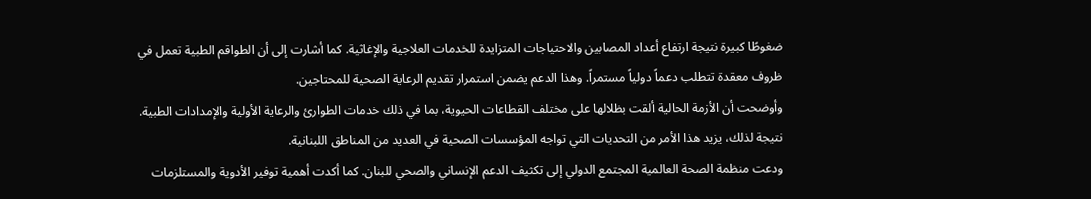ضغوطًا كبيرة نتيجة ارتفاع أعداد المصابين والاحتياجات المتزايدة للخدمات العلاجية والإغاثية. كما أشارت إلى أن الطواقم الطبية تعمل في ظروف معقدة تتطلب دعماً دولياً مستمراً. وهذا الدعم يضمن استمرار تقديم الرعاية الصحية للمحتاجين.
وأوضحت أن الأزمة الحالية ألقت بظلالها على مختلف القطاعات الحيوية، بما في ذلك خدمات الطوارئ والرعاية الأولية والإمدادات الطبية. نتيجة لذلك، يزيد هذا الأمر من التحديات التي تواجه المؤسسات الصحية في العديد من المناطق اللبنانية.
ودعت منظمة الصحة العالمية المجتمع الدولي إلى تكثيف الدعم الإنساني والصحي للبنان. كما أكدت أهمية توفير الأدوية والمستلزمات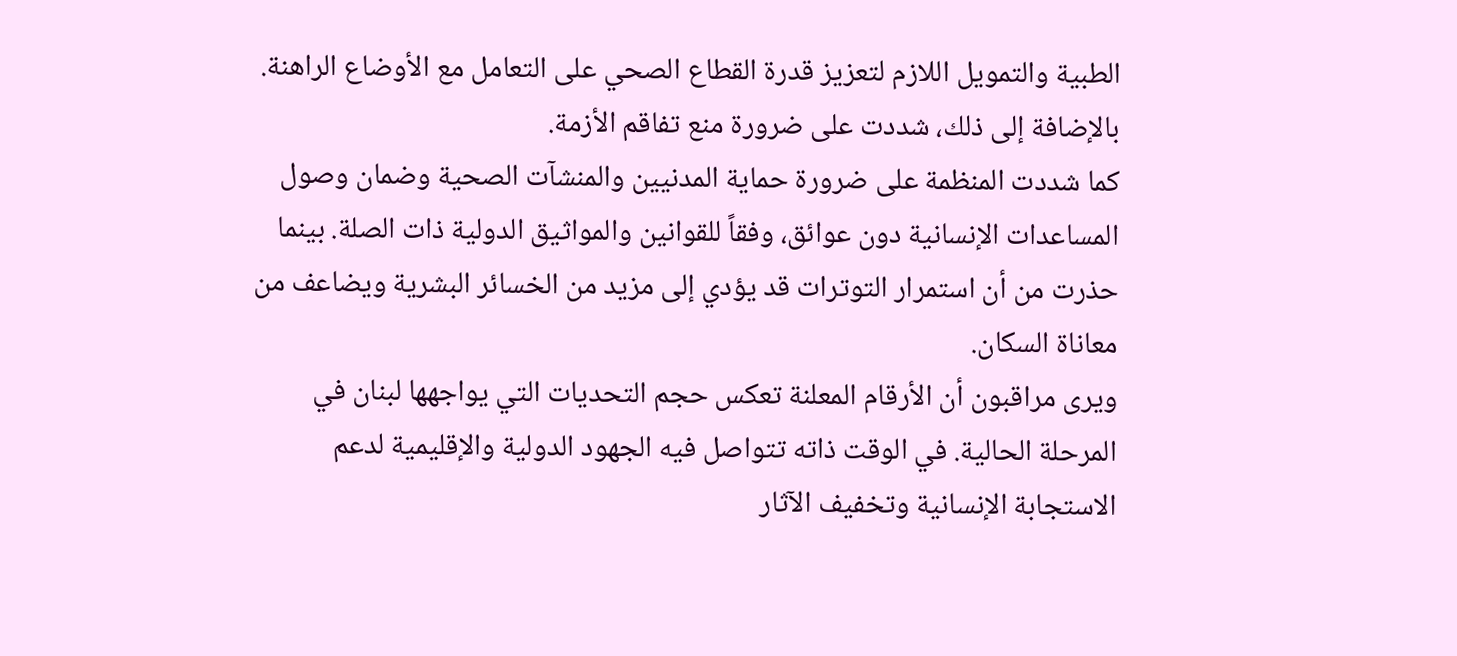الطبية والتمويل اللازم لتعزيز قدرة القطاع الصحي على التعامل مع الأوضاع الراهنة. بالإضافة إلى ذلك، شددت على ضرورة منع تفاقم الأزمة.
كما شددت المنظمة على ضرورة حماية المدنيين والمنشآت الصحية وضمان وصول المساعدات الإنسانية دون عوائق، وفقاً للقوانين والمواثيق الدولية ذات الصلة. بينما حذرت من أن استمرار التوترات قد يؤدي إلى مزيد من الخسائر البشرية ويضاعف من معاناة السكان.
ويرى مراقبون أن الأرقام المعلنة تعكس حجم التحديات التي يواجهها لبنان في المرحلة الحالية. في الوقت ذاته تتواصل فيه الجهود الدولية والإقليمية لدعم الاستجابة الإنسانية وتخفيف الآثار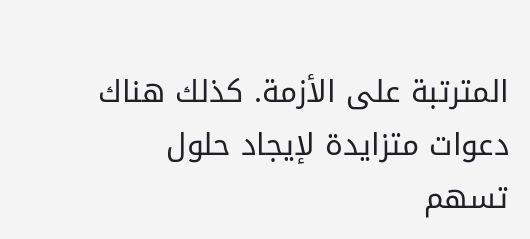المترتبة على الأزمة. كذلك هناك دعوات متزايدة لإيجاد حلول تسهم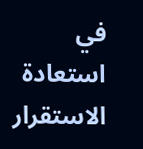في استعادة الاستقرار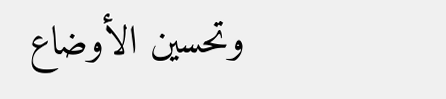وتحسين الأوضاع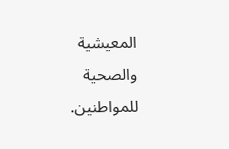المعيشية والصحية للمواطنين.